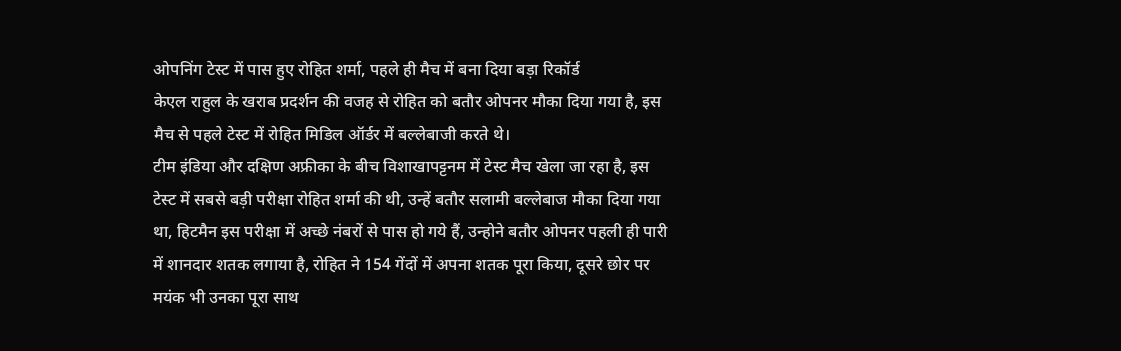ओपनिंग टेस्ट में पास हुए रोहित शर्मा, पहले ही मैच में बना दिया बड़ा रिकॉर्ड
केएल राहुल के खराब प्रदर्शन की वजह से रोहित को बतौर ओपनर मौका दिया गया है, इस मैच से पहले टेस्ट में रोहित मिडिल ऑर्डर में बल्लेबाजी करते थे।
टीम इंडिया और दक्षिण अफ्रीका के बीच विशाखापट्टनम में टेस्ट मैच खेला जा रहा है, इस टेस्ट में सबसे बड़ी परीक्षा रोहित शर्मा की थी, उन्हें बतौर सलामी बल्लेबाज मौका दिया गया था, हिटमैन इस परीक्षा में अच्छे नंबरों से पास हो गये हैं, उन्होने बतौर ओपनर पहली ही पारी में शानदार शतक लगाया है, रोहित ने 154 गेंदों में अपना शतक पूरा किया, दूसरे छोर पर मयंक भी उनका पूरा साथ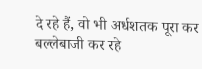दे रहे हैं, वो भी अर्धशतक पूरा कर बल्लेबाजी कर रहे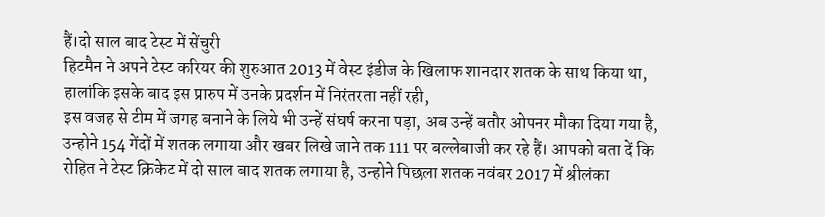हैं।दो साल बाद टेस्ट में सेंचुरी
हिटमैन ने अपने टेस्ट करियर की शुरुआत 2013 में वेस्ट इंडीज के खिलाफ शानदार शतक के साथ किया था, हालांकि इसके बाद इस प्रारुप में उनके प्रदर्शन में निरंतरता नहीं रही,
इस वजह से टीम में जगह बनाने के लिये भी उन्हें संघर्ष करना पड़ा, अब उन्हें बतौर ओपनर मौका दिया गया है, उन्होने 154 गेंदों में शतक लगाया और खबर लिखे जाने तक 111 पर बल्लेबाजी कर रहे हैं। आपको बता दें कि रोहित ने टेस्ट क्रिकेट में दो साल बाद शतक लगाया है, उन्होने पिछला शतक नवंबर 2017 में श्रीलंका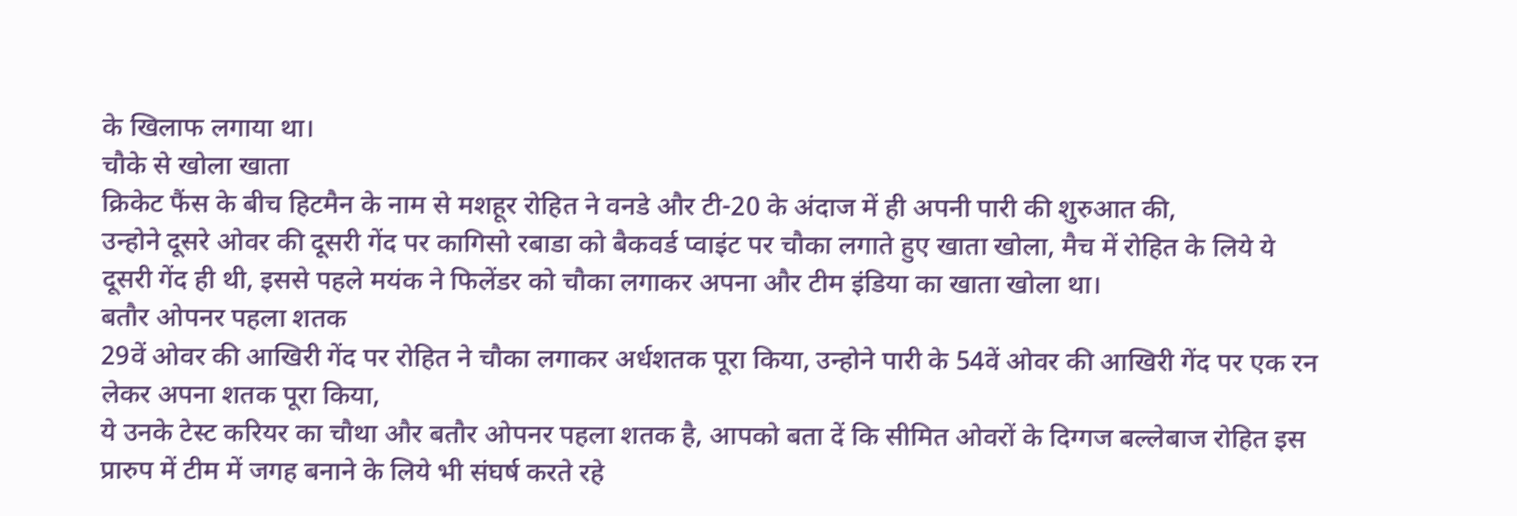के खिलाफ लगाया था।
चौके से खोला खाता
क्रिकेट फैंस के बीच हिटमैन के नाम से मशहूर रोहित ने वनडे और टी-20 के अंदाज में ही अपनी पारी की शुरुआत की,
उन्होने दूसरे ओवर की दूसरी गेंद पर कागिसो रबाडा को बैकवर्ड प्वाइंट पर चौका लगाते हुए खाता खोला, मैच में रोहित के लिये ये दूसरी गेंद ही थी, इससे पहले मयंक ने फिलेंडर को चौका लगाकर अपना और टीम इंडिया का खाता खोला था।
बतौर ओपनर पहला शतक
29वें ओवर की आखिरी गेंद पर रोहित ने चौका लगाकर अर्धशतक पूरा किया, उन्होने पारी के 54वें ओवर की आखिरी गेंद पर एक रन लेकर अपना शतक पूरा किया,
ये उनके टेस्ट करियर का चौथा और बतौर ओपनर पहला शतक है, आपको बता दें कि सीमित ओवरों के दिग्गज बल्लेबाज रोहित इस प्रारुप में टीम में जगह बनाने के लिये भी संघर्ष करते रहे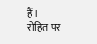हैं।
रोहित पर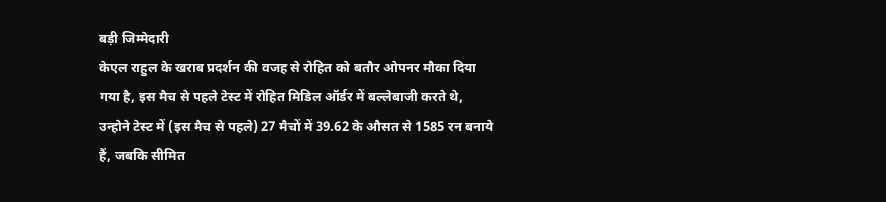बड़ी जिम्मेदारी
केएल राहुल के खराब प्रदर्शन की वजह से रोहित को बतौर ओपनर मौका दिया गया है, इस मैच से पहले टेस्ट में रोहित मिडिल ऑर्डर में बल्लेबाजी करते थे,
उन्होने टेस्ट में (इस मैच से पहले) 27 मैचों में 39.62 के औसत से 1585 रन बनाये हैं, जबकि सीमित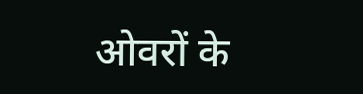ओवरों के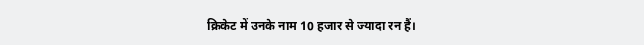क्रिकेट में उनके नाम 10 हजार से ज्यादा रन हैं।